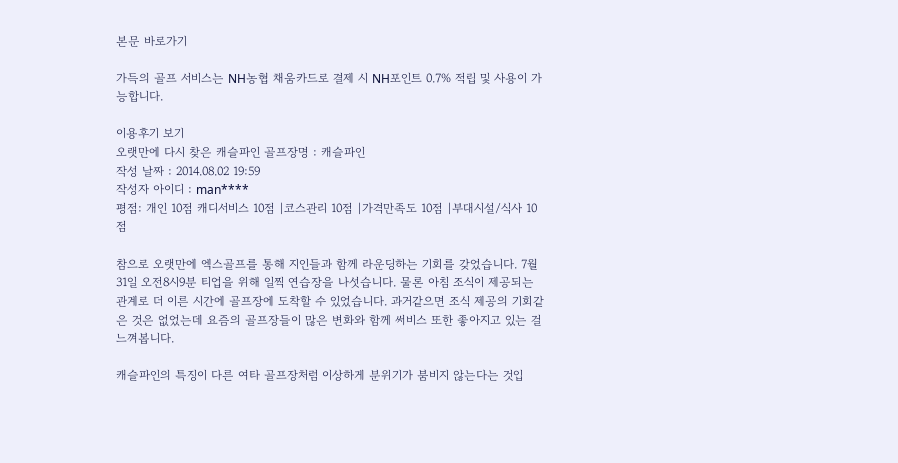본문 바로가기

가득의 골프 서비스는 NH농협 채움카드로 결제 시 NH포인트 0.7% 적립 및 사용이 가능합니다.

이용후기 보기
오랫만에 다시 찾은 캐슬파인 골프장명 : 캐슬파인
작성 날짜 : 2014.08.02 19:59
작성자 아이디 : man****
평점: 개인 10점 캐디서비스 10점 |코스관리 10점 |가격만족도 10점 |부대시설/식사 10점

참으로 오랫만에 엑스골프를 통해 지인들과 함께 라운딩하는 기회를 갖었습니다. 7월31일 오전8시9분 티업을 위해 일찍 연습장을 나섯습니다. 물론 아침 조식이 제공되는 관계로 더 이른 시간에 골프장에 도착할 수 있었습니다. 과거같으면 조식 제공의 기회같은 것은 없었는데 요즘의 골프장들이 많은 변화와 함께 써비스 또한 좋아지고 있는 걸 느껴봅니다.

캐슬파인의 특징이 다른 여타 골프장처럼 이상하게 분위기가 붐비지 않는다는 것입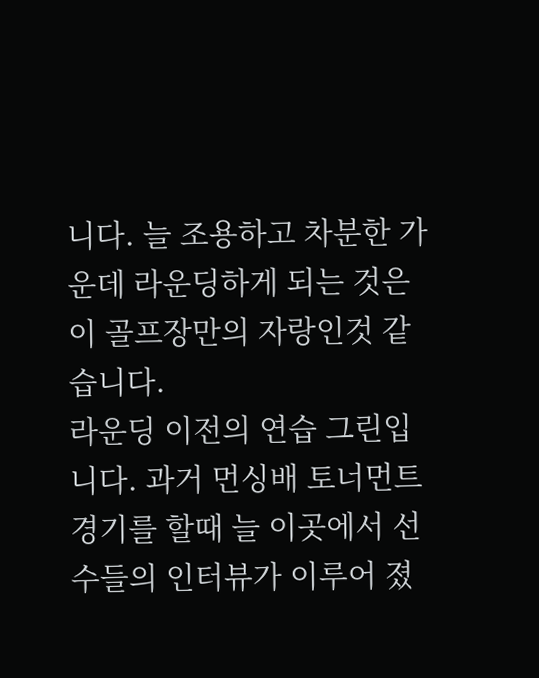니다. 늘 조용하고 차분한 가운데 라운딩하게 되는 것은 이 골프장만의 자랑인것 같습니다.
라운딩 이전의 연습 그린입니다. 과거 먼싱배 토너먼트 경기를 할때 늘 이곳에서 선수들의 인터뷰가 이루어 졌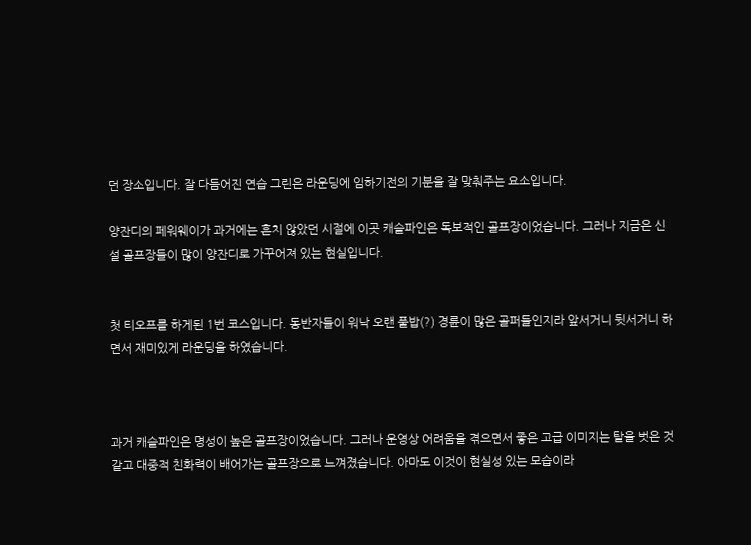던 장소입니다. 잘 다듬어진 연습 그린은 라운딩에 임하기전의 기분을 잘 맞춰주는 요소입니다.

양잔디의 페워웨이가 과거에는 흔치 않았던 시절에 이곳 캐슬파인은 독보적인 골프장이었습니다. 그러나 지금은 신설 골프장들이 많이 양잔디로 가꾸어져 있는 현실입니다.


첫 티오프를 하게된 1번 코스입니다. 동반자들이 워낙 오랜 풀밥(?) 경륜이 많은 골퍼들인지라 앞서거니 뒷서거니 하면서 재미있게 라운딩을 하였습니다.



과거 캐슬파인은 명성이 높은 골프장이었습니다. 그러나 운영상 어려움을 겪으면서 좋은 고급 이미지는 탈을 벗은 것 같고 대중적 친화력이 배어가는 골프장으로 느껴졌습니다. 아마도 이것이 현실성 있는 모습이라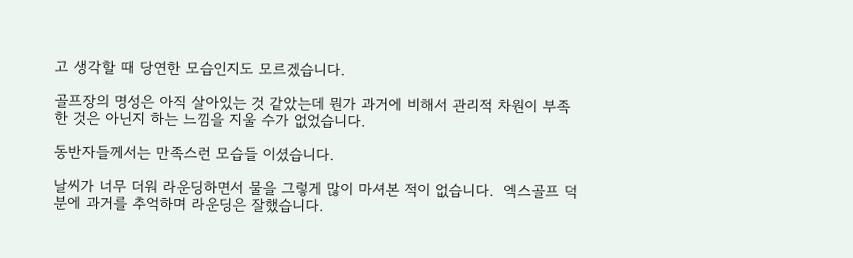고 생각할 때 당연한 모습인지도 모르겠습니다.

골프장의 명성은 아직 살아있는 것 같았는데 뭔가 과거에 비해서 관리적 차원이 부족한 것은 아닌지 하는 느낌을 지울 수가 없었습니다.

동반자들께서는 만족스런 모습들 이셨습니다.

날씨가 너무 더워 라운딩하면서 물을 그렇게 많이 마셔본 적이 없습니다.  엑스골프 덕분에 과거를 추억하며 라운딩은 잘했습니다.